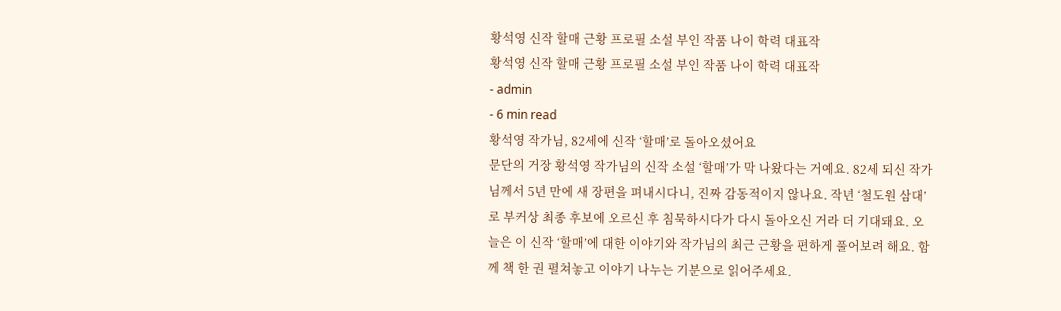황석영 신작 할매 근황 프로필 소설 부인 작품 나이 학력 대표작
황석영 신작 할매 근황 프로필 소설 부인 작품 나이 학력 대표작
- admin
- 6 min read
황석영 작가님, 82세에 신작 ‘할매’로 돌아오셨어요
문단의 거장 황석영 작가님의 신작 소설 ‘할매’가 막 나왔다는 거예요. 82세 되신 작가님께서 5년 만에 새 장편을 펴내시다니, 진짜 감동적이지 않나요. 작년 ‘철도원 삼대’로 부커상 최종 후보에 오르신 후 침묵하시다가 다시 돌아오신 거라 더 기대돼요. 오늘은 이 신작 ‘할매’에 대한 이야기와 작가님의 최근 근황을 편하게 풀어보려 해요. 함께 책 한 권 펼쳐놓고 이야기 나누는 기분으로 읽어주세요.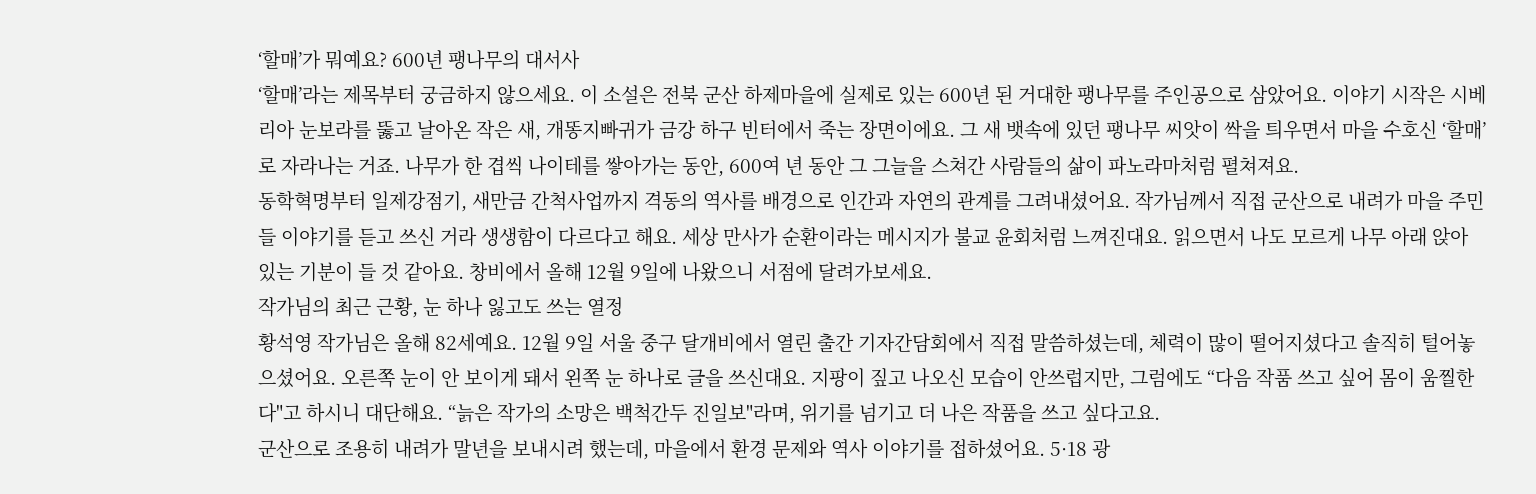‘할매’가 뭐예요? 600년 팽나무의 대서사
‘할매’라는 제목부터 궁금하지 않으세요. 이 소설은 전북 군산 하제마을에 실제로 있는 600년 된 거대한 팽나무를 주인공으로 삼았어요. 이야기 시작은 시베리아 눈보라를 뚫고 날아온 작은 새, 개똥지빠귀가 금강 하구 빈터에서 죽는 장면이에요. 그 새 뱃속에 있던 팽나무 씨앗이 싹을 틔우면서 마을 수호신 ‘할매’로 자라나는 거죠. 나무가 한 겹씩 나이테를 쌓아가는 동안, 600여 년 동안 그 그늘을 스쳐간 사람들의 삶이 파노라마처럼 펼쳐져요.
동학혁명부터 일제강점기, 새만금 간척사업까지 격동의 역사를 배경으로 인간과 자연의 관계를 그려내셨어요. 작가님께서 직접 군산으로 내려가 마을 주민들 이야기를 듣고 쓰신 거라 생생함이 다르다고 해요. 세상 만사가 순환이라는 메시지가 불교 윤회처럼 느껴진대요. 읽으면서 나도 모르게 나무 아래 앉아 있는 기분이 들 것 같아요. 창비에서 올해 12월 9일에 나왔으니 서점에 달려가보세요.
작가님의 최근 근황, 눈 하나 잃고도 쓰는 열정
황석영 작가님은 올해 82세예요. 12월 9일 서울 중구 달개비에서 열린 출간 기자간담회에서 직접 말씀하셨는데, 체력이 많이 떨어지셨다고 솔직히 털어놓으셨어요. 오른쪽 눈이 안 보이게 돼서 왼쪽 눈 하나로 글을 쓰신대요. 지팡이 짚고 나오신 모습이 안쓰럽지만, 그럼에도 “다음 작품 쓰고 싶어 몸이 움찔한다"고 하시니 대단해요. “늙은 작가의 소망은 백척간두 진일보"라며, 위기를 넘기고 더 나은 작품을 쓰고 싶다고요.
군산으로 조용히 내려가 말년을 보내시려 했는데, 마을에서 환경 문제와 역사 이야기를 접하셨어요. 5·18 광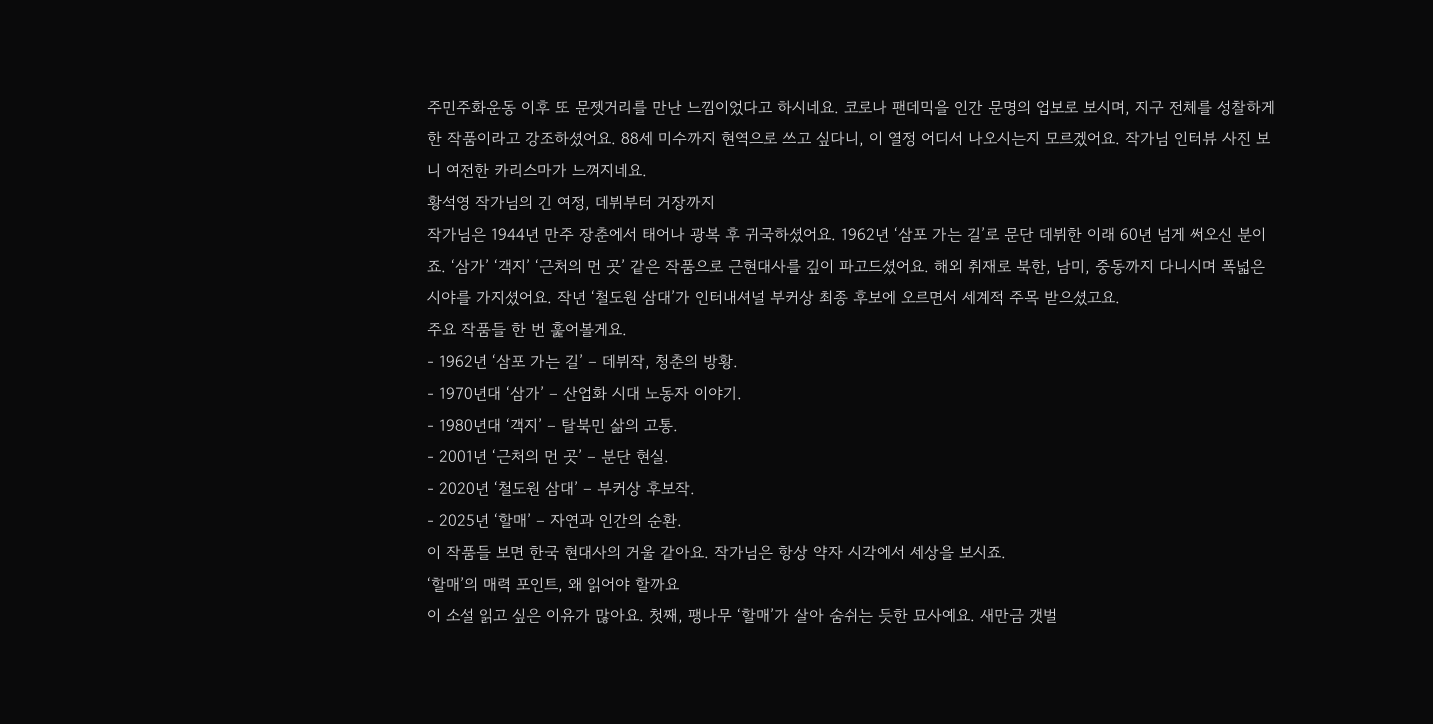주민주화운동 이후 또 문젯거리를 만난 느낌이었다고 하시네요. 코로나 팬데믹을 인간 문명의 업보로 보시며, 지구 전체를 성찰하게 한 작품이라고 강조하셨어요. 88세 미수까지 현역으로 쓰고 싶다니, 이 열정 어디서 나오시는지 모르겠어요. 작가님 인터뷰 사진 보니 여전한 카리스마가 느껴지네요.
황석영 작가님의 긴 여정, 데뷔부터 거장까지
작가님은 1944년 만주 장춘에서 태어나 광복 후 귀국하셨어요. 1962년 ‘삼포 가는 길’로 문단 데뷔한 이래 60년 넘게 써오신 분이죠. ‘삼가’ ‘객지’ ‘근처의 먼 곳’ 같은 작품으로 근현대사를 깊이 파고드셨어요. 해외 취재로 북한, 남미, 중동까지 다니시며 폭넓은 시야를 가지셨어요. 작년 ‘철도원 삼대’가 인터내셔널 부커상 최종 후보에 오르면서 세계적 주목 받으셨고요.
주요 작품들 한 번 훑어볼게요.
- 1962년 ‘삼포 가는 길’ – 데뷔작, 청춘의 방황.
- 1970년대 ‘삼가’ – 산업화 시대 노동자 이야기.
- 1980년대 ‘객지’ – 탈북민 삶의 고통.
- 2001년 ‘근처의 먼 곳’ – 분단 현실.
- 2020년 ‘철도원 삼대’ – 부커상 후보작.
- 2025년 ‘할매’ – 자연과 인간의 순환.
이 작품들 보면 한국 현대사의 거울 같아요. 작가님은 항상 약자 시각에서 세상을 보시죠.
‘할매’의 매력 포인트, 왜 읽어야 할까요
이 소설 읽고 싶은 이유가 많아요. 첫째, 팽나무 ‘할매’가 살아 숨쉬는 듯한 묘사예요. 새만금 갯벌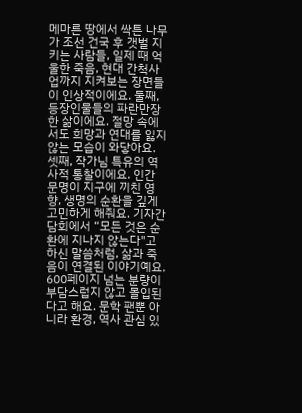메마른 땅에서 싹튼 나무가 조선 건국 후 갯벌 지키는 사람들, 일제 때 억울한 죽음, 현대 간척사업까지 지켜보는 장면들이 인상적이에요. 둘째, 등장인물들의 파란만장한 삶이에요. 절망 속에서도 희망과 연대를 잃지 않는 모습이 와닿아요.
셋째, 작가님 특유의 역사적 통찰이에요. 인간 문명이 지구에 끼친 영향, 생명의 순환을 깊게 고민하게 해줘요. 기자간담회에서 “모든 것은 순환에 지나지 않는다"고 하신 말씀처럼, 삶과 죽음이 연결된 이야기예요. 600페이지 넘는 분량이 부담스럽지 않고 몰입된다고 해요. 문학 팬뿐 아니라 환경, 역사 관심 있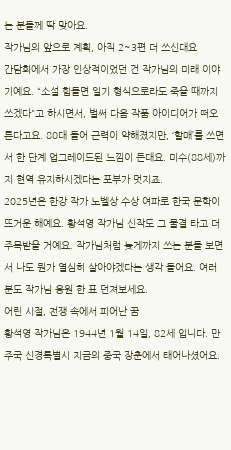는 분들께 딱 맞아요.
작가님의 앞으로 계획, 아직 2~3편 더 쓰신대요
간담회에서 가장 인상적이었던 건 작가님의 미래 이야기예요. “소설 힘들면 일기 형식으로라도 죽을 때까지 쓰겠다"고 하시면서, 벌써 다음 작품 아이디어가 떠오른다고요. 80대 들어 근력이 약해졌지만, ‘할매’를 쓰면서 한 단계 업그레이드된 느낌이 든대요. 미수(88세)까지 현역 유지하시겠다는 포부가 멋지죠.
2025년은 한강 작가 노벨상 수상 여파로 한국 문학이 뜨거운 해예요. 황석영 작가님 신작도 그 물결 타고 더 주목받을 거예요. 작가님처럼 늦게까지 쓰는 분들 보면서 나도 뭔가 열심히 살아야겠다는 생각 들어요. 여러분도 작가님 응원 한 표 던져보세요.
어린 시절, 전쟁 속에서 피어난 꿈
황석영 작가님은 1944년 1월 14일, 82세 입니다. 만주국 신경특별시 지금의 중국 장춘에서 태어나셨어요.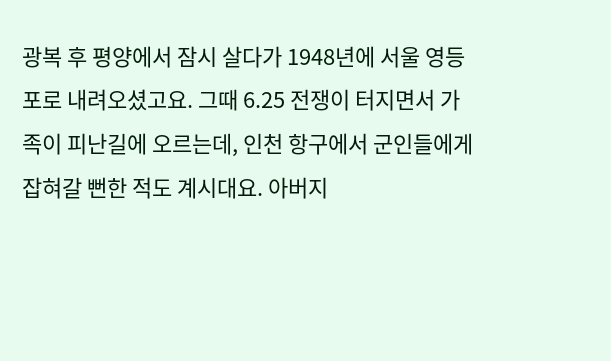광복 후 평양에서 잠시 살다가 1948년에 서울 영등포로 내려오셨고요. 그때 6.25 전쟁이 터지면서 가족이 피난길에 오르는데, 인천 항구에서 군인들에게 잡혀갈 뻔한 적도 계시대요. 아버지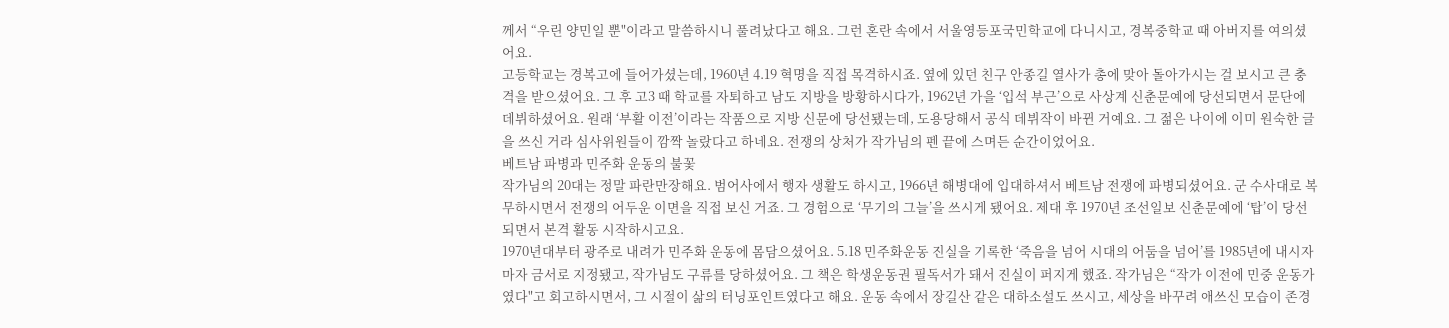께서 “우린 양민일 뿐"이라고 말씀하시니 풀려났다고 해요. 그런 혼란 속에서 서울영등포국민학교에 다니시고, 경복중학교 때 아버지를 여의셨어요.
고등학교는 경복고에 들어가셨는데, 1960년 4.19 혁명을 직접 목격하시죠. 옆에 있던 친구 안종길 열사가 총에 맞아 돌아가시는 걸 보시고 큰 충격을 받으셨어요. 그 후 고3 때 학교를 자퇴하고 남도 지방을 방황하시다가, 1962년 가을 ‘입석 부근’으로 사상계 신춘문예에 당선되면서 문단에 데뷔하셨어요. 원래 ‘부활 이전’이라는 작품으로 지방 신문에 당선됐는데, 도용당해서 공식 데뷔작이 바뀐 거예요. 그 젊은 나이에 이미 원숙한 글을 쓰신 거라 심사위원들이 깜짝 놀랐다고 하네요. 전쟁의 상처가 작가님의 펜 끝에 스며든 순간이었어요.
베트남 파병과 민주화 운동의 불꽃
작가님의 20대는 정말 파란만장해요. 범어사에서 행자 생활도 하시고, 1966년 해병대에 입대하셔서 베트남 전쟁에 파병되셨어요. 군 수사대로 복무하시면서 전쟁의 어두운 이면을 직접 보신 거죠. 그 경험으로 ‘무기의 그늘’을 쓰시게 됐어요. 제대 후 1970년 조선일보 신춘문예에 ‘탑’이 당선되면서 본격 활동 시작하시고요.
1970년대부터 광주로 내려가 민주화 운동에 몸담으셨어요. 5.18 민주화운동 진실을 기록한 ‘죽음을 넘어 시대의 어둠을 넘어’를 1985년에 내시자마자 금서로 지정됐고, 작가님도 구류를 당하셨어요. 그 책은 학생운동권 필독서가 돼서 진실이 퍼지게 했죠. 작가님은 “작가 이전에 민중 운동가였다"고 회고하시면서, 그 시절이 삶의 터닝포인트였다고 해요. 운동 속에서 장길산 같은 대하소설도 쓰시고, 세상을 바꾸려 애쓰신 모습이 존경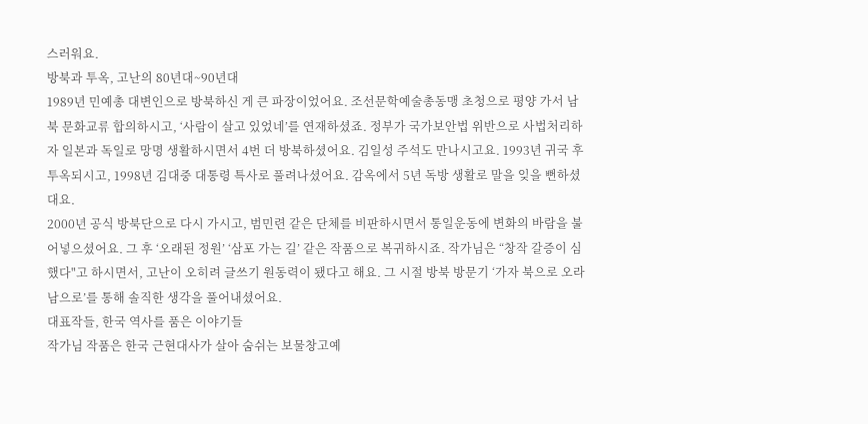스러워요.
방북과 투옥, 고난의 80년대~90년대
1989년 민예총 대변인으로 방북하신 게 큰 파장이었어요. 조선문학예술총동맹 초청으로 평양 가서 남북 문화교류 합의하시고, ‘사람이 살고 있었네’를 연재하셨죠. 정부가 국가보안법 위반으로 사법처리하자 일본과 독일로 망명 생활하시면서 4번 더 방북하셨어요. 김일성 주석도 만나시고요. 1993년 귀국 후 투옥되시고, 1998년 김대중 대통령 특사로 풀려나셨어요. 감옥에서 5년 독방 생활로 말을 잊을 뻔하셨대요.
2000년 공식 방북단으로 다시 가시고, 범민련 같은 단체를 비판하시면서 통일운동에 변화의 바람을 불어넣으셨어요. 그 후 ‘오래된 정원’ ‘삼포 가는 길’ 같은 작품으로 복귀하시죠. 작가님은 “창작 갈증이 심했다"고 하시면서, 고난이 오히려 글쓰기 원동력이 됐다고 해요. 그 시절 방북 방문기 ‘가자 북으로 오라 남으로’를 통해 솔직한 생각을 풀어내셨어요.
대표작들, 한국 역사를 품은 이야기들
작가님 작품은 한국 근현대사가 살아 숨쉬는 보물창고예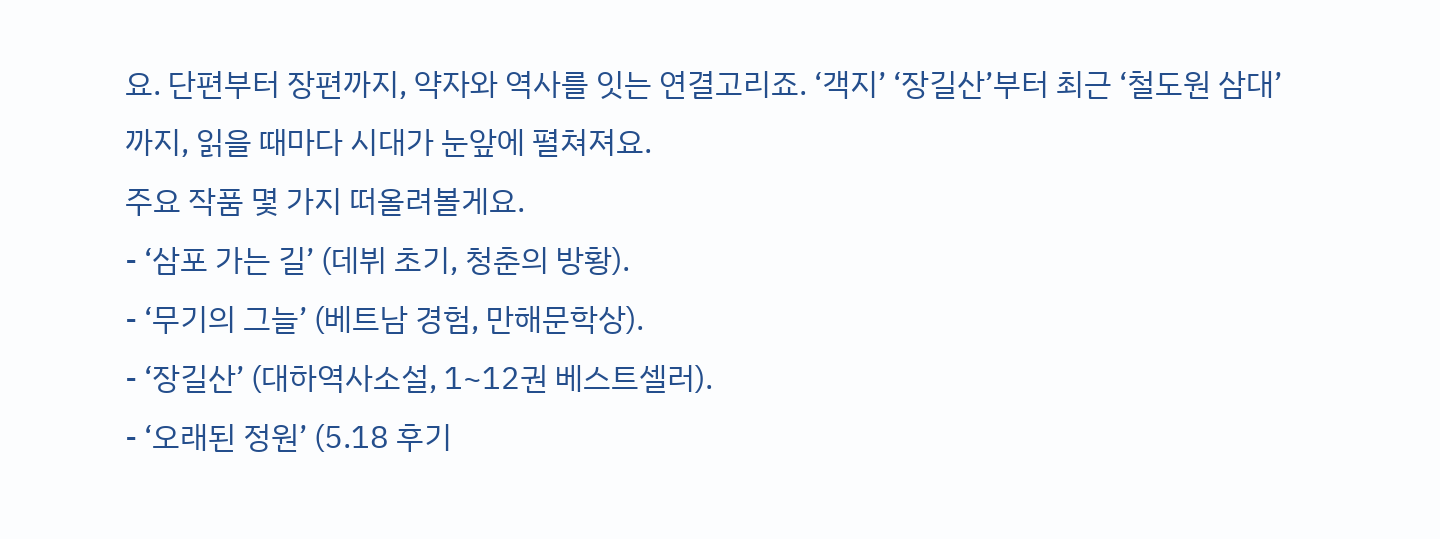요. 단편부터 장편까지, 약자와 역사를 잇는 연결고리죠. ‘객지’ ‘장길산’부터 최근 ‘철도원 삼대’까지, 읽을 때마다 시대가 눈앞에 펼쳐져요.
주요 작품 몇 가지 떠올려볼게요.
- ‘삼포 가는 길’ (데뷔 초기, 청춘의 방황).
- ‘무기의 그늘’ (베트남 경험, 만해문학상).
- ‘장길산’ (대하역사소설, 1~12권 베스트셀러).
- ‘오래된 정원’ (5.18 후기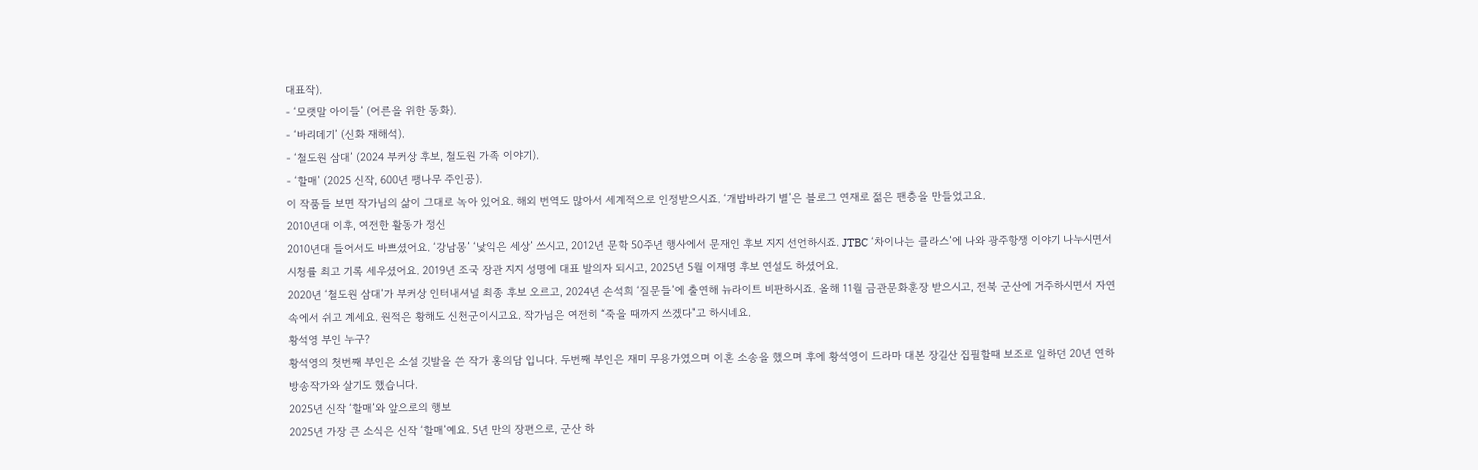대표작).
- ‘모랫말 아이들’ (어른을 위한 동화).
- ‘바리데기’ (신화 재해석).
- ‘철도원 삼대’ (2024 부커상 후보, 철도원 가족 이야기).
- ‘할매’ (2025 신작, 600년 팽나무 주인공).
이 작품들 보면 작가님의 삶이 그대로 녹아 있어요. 해외 번역도 많아서 세계적으로 인정받으시죠. ‘개밥바라기 별’은 블로그 연재로 젊은 팬층을 만들었고요.
2010년대 이후, 여전한 활동가 정신
2010년대 들어서도 바쁘셨어요. ‘강남몽’ ‘낯익은 세상’ 쓰시고, 2012년 문학 50주년 행사에서 문재인 후보 지지 선언하시죠. JTBC ‘차이나는 클라스’에 나와 광주항쟁 이야기 나누시면서 시청률 최고 기록 세우셨어요. 2019년 조국 장관 지지 성명에 대표 발의자 되시고, 2025년 5월 이재명 후보 연설도 하셨어요.
2020년 ‘철도원 삼대’가 부커상 인터내셔널 최종 후보 오르고, 2024년 손석희 ‘질문들’에 출연해 뉴라이트 비판하시죠. 올해 11월 금관문화훈장 받으시고, 전북 군산에 거주하시면서 자연 속에서 쉬고 계세요. 원적은 황해도 신천군이시고요. 작가님은 여전히 “죽을 때까지 쓰겠다"고 하시네요.
황석영 부인 누구?
황석영의 첫번째 부인은 소설 깃발을 쓴 작가 홍의담 입니다. 두번째 부인은 재미 무용가였으며 이혼 소송을 했으며 후에 황석영이 드라마 대본 장길산 집필할때 보조로 일하던 20년 연하 방송작가와 살기도 했습니다.
2025년 신작 ‘할매’와 앞으로의 행보
2025년 가장 큰 소식은 신작 ‘할매’예요. 5년 만의 장편으로, 군산 하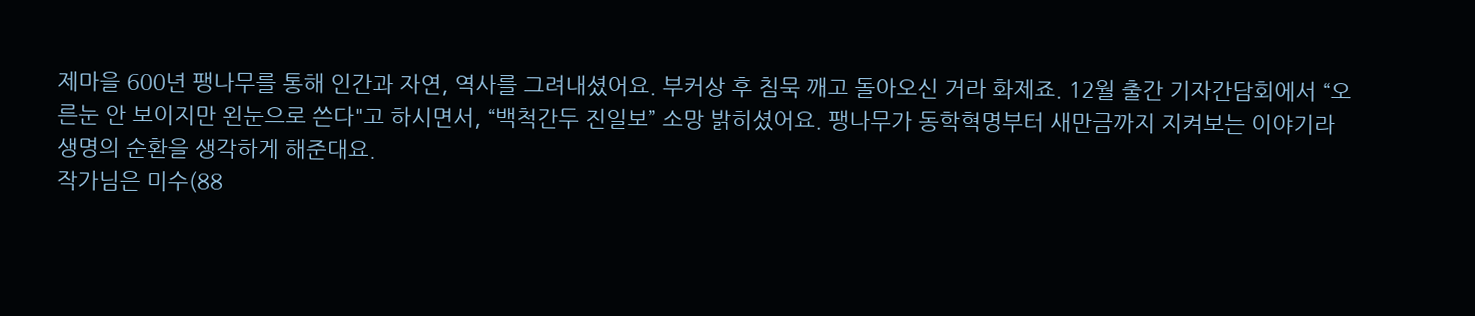제마을 600년 팽나무를 통해 인간과 자연, 역사를 그려내셨어요. 부커상 후 침묵 깨고 돌아오신 거라 화제죠. 12월 출간 기자간담회에서 “오른눈 안 보이지만 왼눈으로 쓴다"고 하시면서, “백척간두 진일보” 소망 밝히셨어요. 팽나무가 동학혁명부터 새만금까지 지켜보는 이야기라 생명의 순환을 생각하게 해준대요.
작가님은 미수(88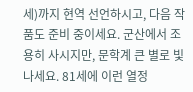세)까지 현역 선언하시고, 다음 작품도 준비 중이세요. 군산에서 조용히 사시지만, 문학계 큰 별로 빛나세요. 81세에 이런 열정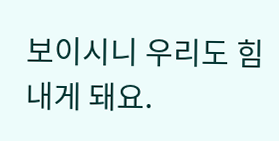보이시니 우리도 힘내게 돼요.